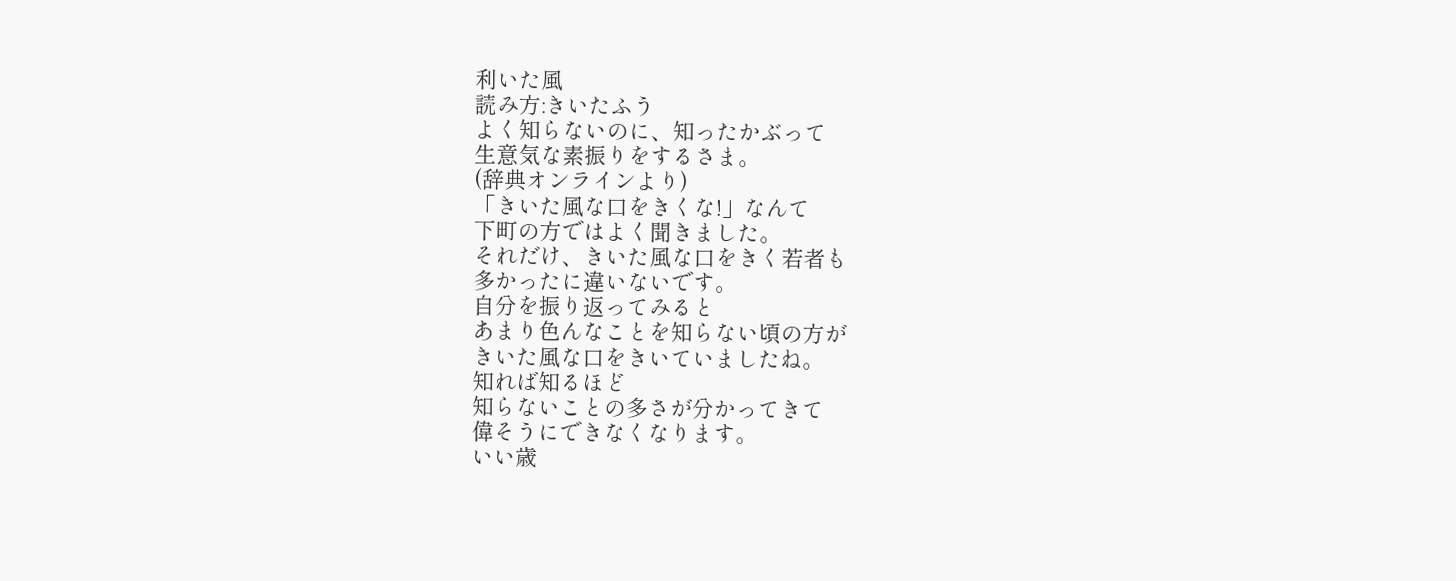利いた風
読み方:きいたふう
よく知らないのに、知ったかぶって
生意気な素振りをするさま。
(辞典オンラインより)
「きいた風な口をきくな!」なんて
下町の方ではよく聞きました。
それだけ、きいた風な口をきく若者も
多かったに違いないです。
自分を振り返ってみると
あまり色んなことを知らない頃の方が
きいた風な口をきいていましたね。
知れば知るほど
知らないことの多さが分かってきて
偉そうにできなくなります。
いい歳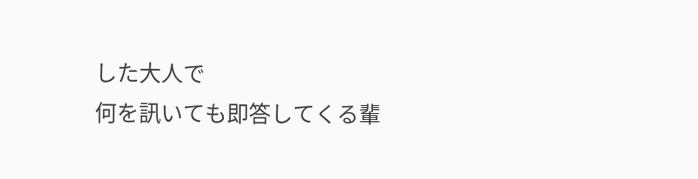した大人で
何を訊いても即答してくる輩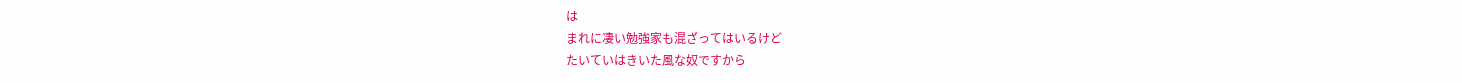は
まれに凄い勉強家も混ざってはいるけど
たいていはきいた風な奴ですから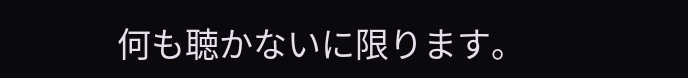何も聴かないに限ります。